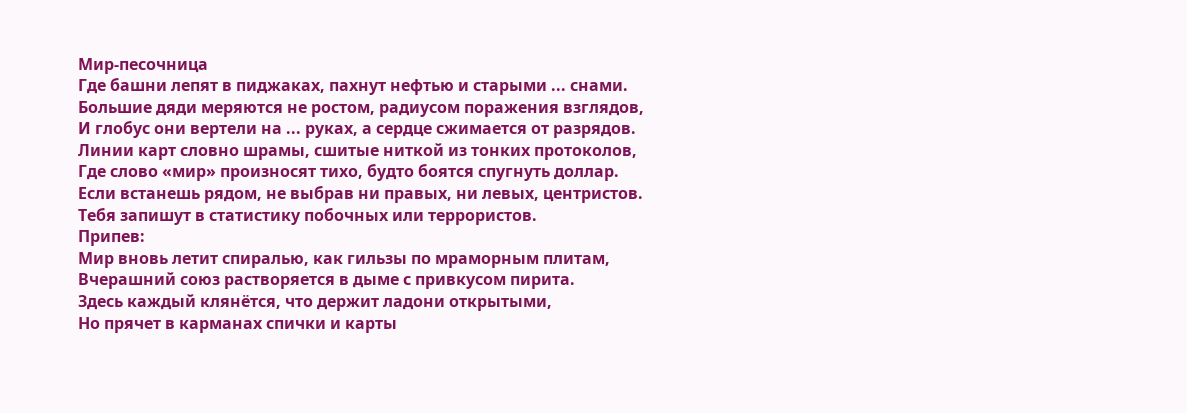Мир-песочница
Где башни лепят в пиджаках, пахнут нефтью и старыми ... снами.
Большие дяди меряются не ростом, радиусом поражения взглядов,
И глобус они вертели на ... руках, а сердце сжимается от разрядов.
Линии карт словно шрамы, сшитые ниткой из тонких протоколов,
Где слово «мир» произносят тихо, будто боятся спугнуть доллар.
Если встанешь рядом, не выбрав ни правых, ни левых, центристов.
Тебя запишут в статистику побочных или террористов.
Припев:
Мир вновь летит спиралью, как гильзы по мраморным плитам,
Вчерашний союз растворяется в дыме с привкусом пирита.
Здесь каждый клянётся, что держит ладони открытыми,
Но прячет в карманах спички и карты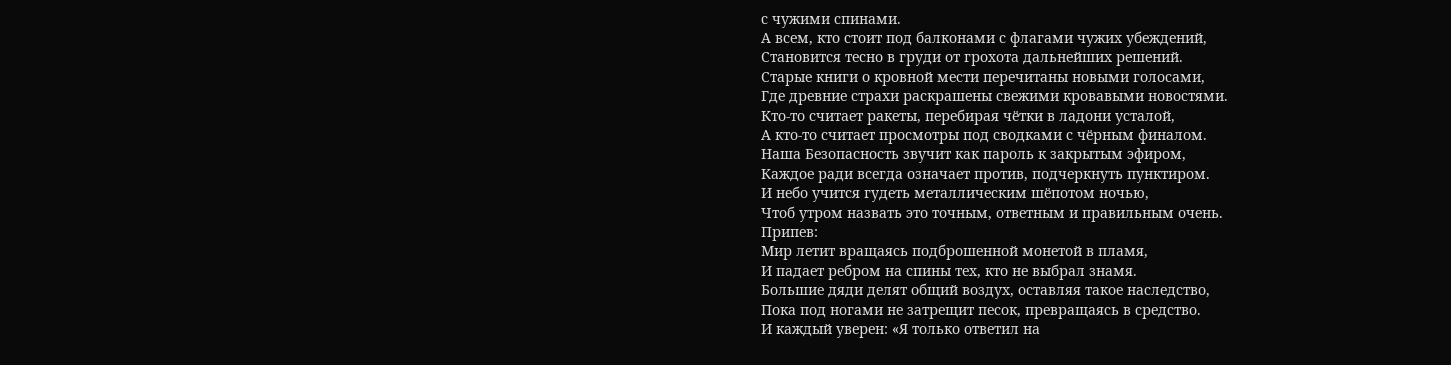с чужими спинами.
А всем, кто стоит под балконами с флагами чужих убеждений,
Становится тесно в груди от грохота дальнейших решений.
Старые книги о кровной мести перечитаны новыми голосами,
Где древние страхи раскрашены свежими кровавыми новостями.
Кто-то считает ракеты, перебирая чётки в ладони усталой,
А кто-то считает просмотры под сводками с чёрным финалом.
Наша Безопасность звучит как пароль к закрытым эфиром,
Каждое ради всегда означает против, подчеркнуть пунктиром.
И небо учится гудеть металлическим шёпотом ночью,
Чтоб утром назвать это точным, ответным и правильным очень.
Припев:
Мир летит вращаясь подброшенной монетой в пламя,
И падает ребром на спины тех, кто не выбрал знамя.
Большие дяди делят общий воздух, оставляя такое наследство,
Пока под ногами не затрещит песок, превращаясь в средство.
И каждый уверен: «Я только ответил на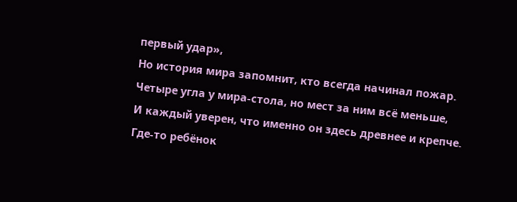первый удар»,
Но история мира запомнит, кто всегда начинал пожар.
Четыре угла у мира-стола, но мест за ним всё меньше,
И каждый уверен, что именно он здесь древнее и крепче.
Где-то ребёнок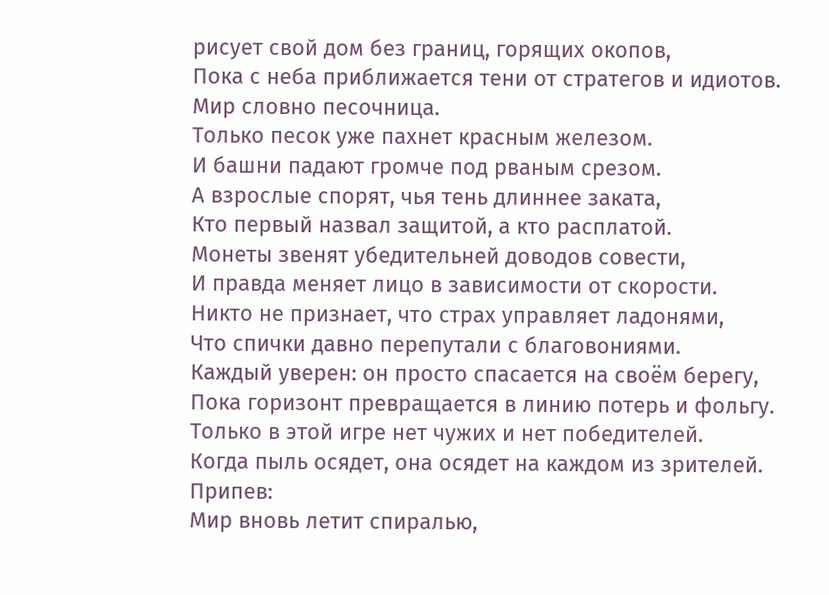рисует свой дом без границ, горящих окопов,
Пока с неба приближается тени от стратегов и идиотов.
Мир словно песочница.
Только песок уже пахнет красным железом.
И башни падают громче под рваным срезом.
А взрослые спорят, чья тень длиннее заката,
Кто первый назвал защитой, а кто расплатой.
Монеты звенят убедительней доводов совести,
И правда меняет лицо в зависимости от скорости.
Никто не признает, что страх управляет ладонями,
Что спички давно перепутали с благовониями.
Каждый уверен: он просто спасается на своём берегу,
Пока горизонт превращается в линию потерь и фольгу.
Только в этой игре нет чужих и нет победителей.
Когда пыль осядет, она осядет на каждом из зрителей.
Припев:
Мир вновь летит спиралью,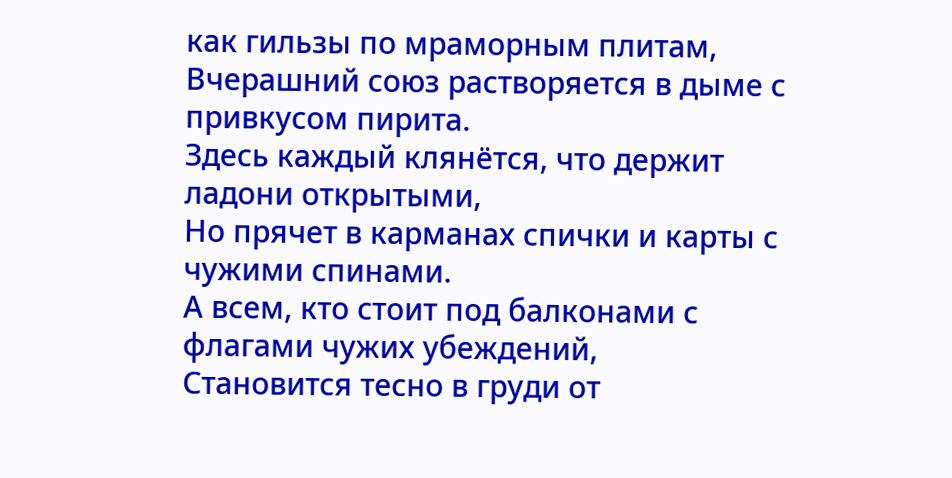как гильзы по мраморным плитам,
Вчерашний союз растворяется в дыме с привкусом пирита.
Здесь каждый клянётся, что держит ладони открытыми,
Но прячет в карманах спички и карты с чужими спинами.
А всем, кто стоит под балконами с флагами чужих убеждений,
Становится тесно в груди от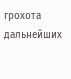грохота дальнейших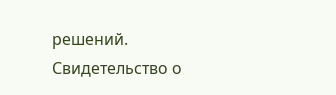решений.
Свидетельство о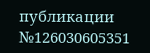публикации №126030605351